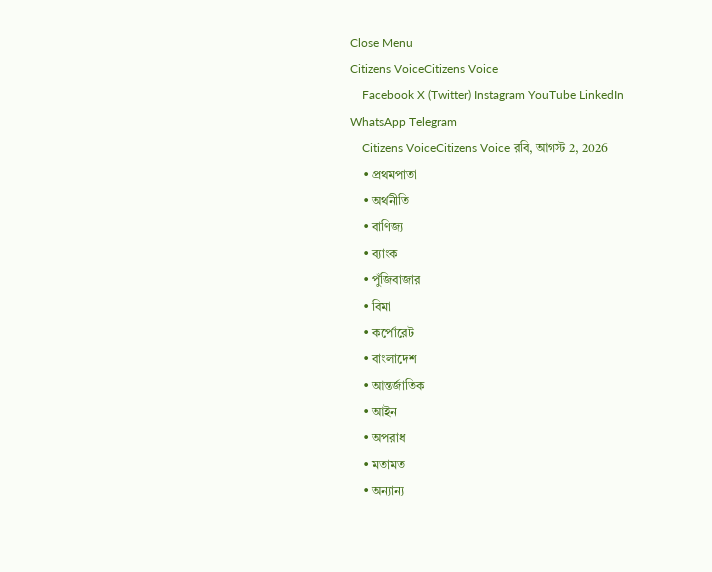Close Menu
Citizens VoiceCitizens Voice
    Facebook X (Twitter) Instagram YouTube LinkedIn WhatsApp Telegram
    Citizens VoiceCitizens Voice রবি, আগস্ট 2, 2026
    • প্রথমপাতা
    • অর্থনীতি
    • বাণিজ্য
    • ব্যাংক
    • পুঁজিবাজার
    • বিমা
    • কর্পোরেট
    • বাংলাদেশ
    • আন্তর্জাতিক
    • আইন
    • অপরাধ
    • মতামত
    • অন্যান্য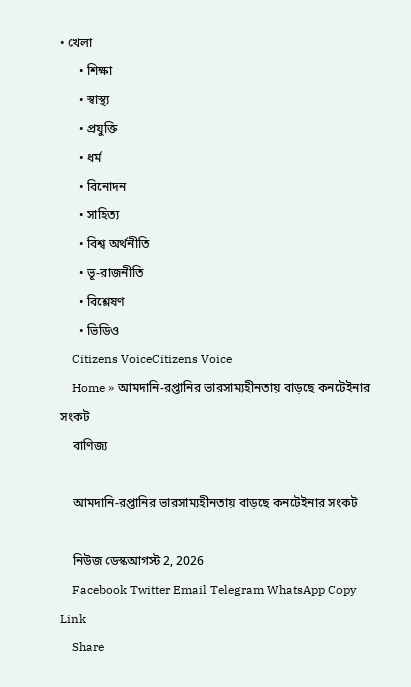• খেলা
      • শিক্ষা
      • স্বাস্থ্য
      • প্রযুক্তি
      • ধর্ম
      • বিনোদন
      • সাহিত্য
      • বিশ্ব অর্থনীতি
      • ভূ-রাজনীতি
      • বিশ্লেষণ
      • ভিডিও
    Citizens VoiceCitizens Voice
    Home » আমদানি-রপ্তানির ভারসাম্যহীনতায় বাড়ছে কনটেইনার সংকট
    বাণিজ্য

    আমদানি-রপ্তানির ভারসাম্যহীনতায় বাড়ছে কনটেইনার সংকট

    নিউজ ডেস্কআগস্ট 2, 2026
    Facebook Twitter Email Telegram WhatsApp Copy Link
    Share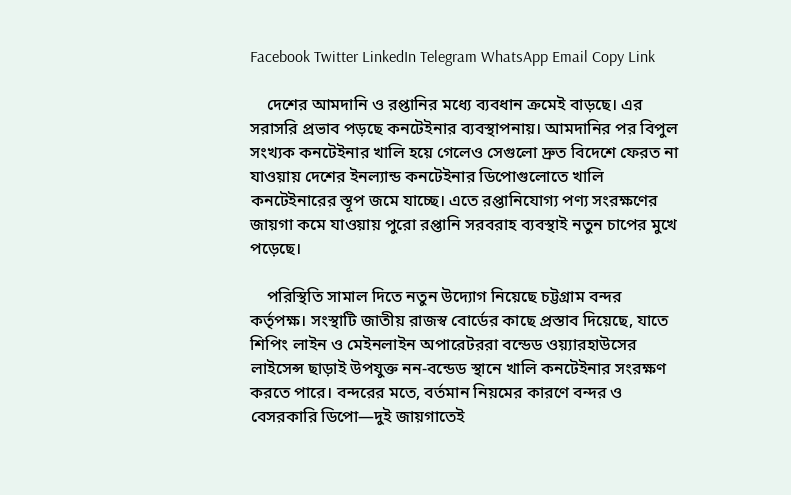Facebook Twitter LinkedIn Telegram WhatsApp Email Copy Link

    দেশের আমদানি ও রপ্তানির মধ্যে ব্যবধান ক্রমেই বাড়ছে। এর সরাসরি প্রভাব পড়ছে কনটেইনার ব্যবস্থাপনায়। আমদানির পর বিপুল সংখ্যক কনটেইনার খালি হয়ে গেলেও সেগুলো দ্রুত বিদেশে ফেরত না যাওয়ায় দেশের ইনল্যান্ড কনটেইনার ডিপোগুলোতে খালি কনটেইনারের স্তূপ জমে যাচ্ছে। এতে রপ্তানিযোগ্য পণ্য সংরক্ষণের জায়গা কমে যাওয়ায় পুরো রপ্তানি সরবরাহ ব্যবস্থাই নতুন চাপের মুখে পড়েছে।

    পরিস্থিতি সামাল দিতে নতুন উদ্যোগ নিয়েছে চট্টগ্রাম বন্দর কর্তৃপক্ষ। সংস্থাটি জাতীয় রাজস্ব বোর্ডের কাছে প্রস্তাব দিয়েছে, যাতে শিপিং লাইন ও মেইনলাইন অপারেটররা বন্ডেড ওয়্যারহাউসের লাইসেন্স ছাড়াই উপযুক্ত নন-বন্ডেড স্থানে খালি কনটেইনার সংরক্ষণ করতে পারে। বন্দরের মতে, বর্তমান নিয়মের কারণে বন্দর ও বেসরকারি ডিপো—দুই জায়গাতেই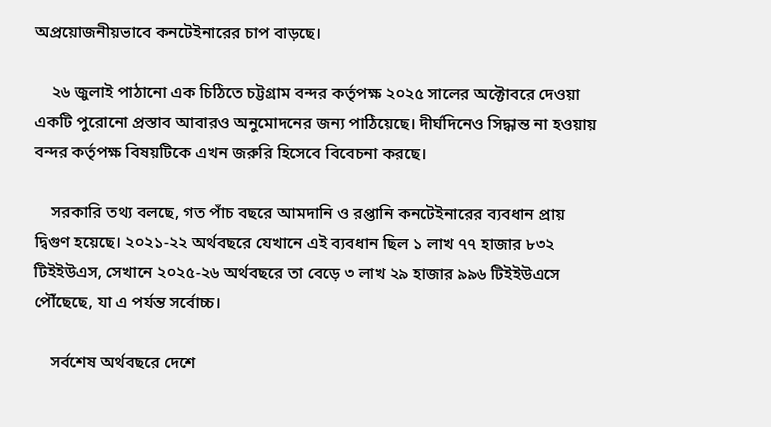অপ্রয়োজনীয়ভাবে কনটেইনারের চাপ বাড়ছে।

    ২৬ জুলাই পাঠানো এক চিঠিতে চট্টগ্রাম বন্দর কর্তৃপক্ষ ২০২৫ সালের অক্টোবরে দেওয়া একটি পুরোনো প্রস্তাব আবারও অনুমোদনের জন্য পাঠিয়েছে। দীর্ঘদিনেও সিদ্ধান্ত না হওয়ায় বন্দর কর্তৃপক্ষ বিষয়টিকে এখন জরুরি হিসেবে বিবেচনা করছে।

    সরকারি তথ্য বলছে, গত পাঁচ বছরে আমদানি ও রপ্তানি কনটেইনারের ব্যবধান প্রায় দ্বিগুণ হয়েছে। ২০২১-২২ অর্থবছরে যেখানে এই ব্যবধান ছিল ১ লাখ ৭৭ হাজার ৮৩২ টিইইউএস, সেখানে ২০২৫-২৬ অর্থবছরে তা বেড়ে ৩ লাখ ২৯ হাজার ৯৯৬ টিইইউএসে পৌঁছেছে, যা এ পর্যন্ত সর্বোচ্চ।

    সর্বশেষ অর্থবছরে দেশে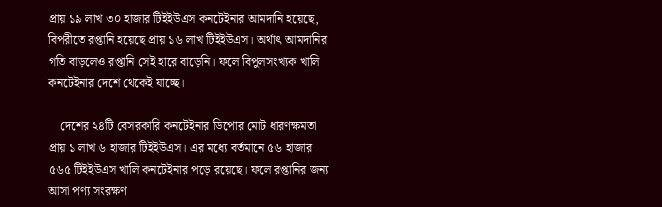প্রায় ১৯ লাখ ৩০ হাজার টিইইউএস কনটেইনার আমদানি হয়েছে, বিপরীতে রপ্তানি হয়েছে প্রায় ১৬ লাখ টিইইউএস। অর্থাৎ আমদানির গতি বাড়লেও রপ্তানি সেই হারে বাড়েনি। ফলে বিপুলসংখ্যক খালি কনটেইনার দেশে থেকেই যাচ্ছে।

    দেশের ২৪টি বেসরকারি কনটেইনার ডিপোর মোট ধারণক্ষমতা প্রায় ১ লাখ ৬ হাজার টিইইউএস। এর মধ্যে বর্তমানে ৫৬ হাজার ৫৬৫ টিইইউএস খালি কনটেইনার পড়ে রয়েছে। ফলে রপ্তানির জন্য আসা পণ্য সংরক্ষণ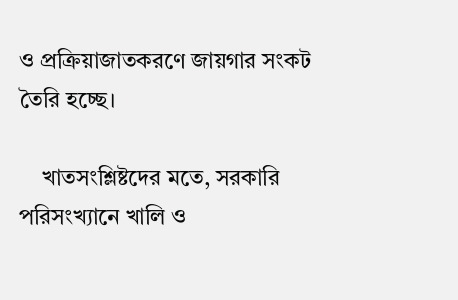ও প্রক্রিয়াজাতকরণে জায়গার সংকট তৈরি হচ্ছে।

    খাতসংশ্লিষ্টদের মতে, সরকারি পরিসংখ্যানে খালি ও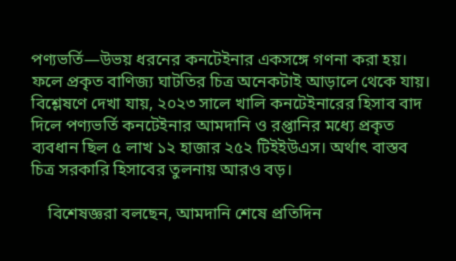পণ্যভর্তি—উভয় ধরনের কনটেইনার একসঙ্গে গণনা করা হয়। ফলে প্রকৃত বাণিজ্য ঘাটতির চিত্র অনেকটাই আড়ালে থেকে যায়। বিশ্লেষণে দেখা যায়, ২০২৩ সালে খালি কনটেইনারের হিসাব বাদ দিলে পণ্যভর্তি কনটেইনার আমদানি ও রপ্তানির মধ্যে প্রকৃত ব্যবধান ছিল ৫ লাখ ১২ হাজার ২৫২ টিইইউএস। অর্থাৎ বাস্তব চিত্র সরকারি হিসাবের তুলনায় আরও বড়।

    বিশেষজ্ঞরা বলছেন, আমদানি শেষে প্রতিদিন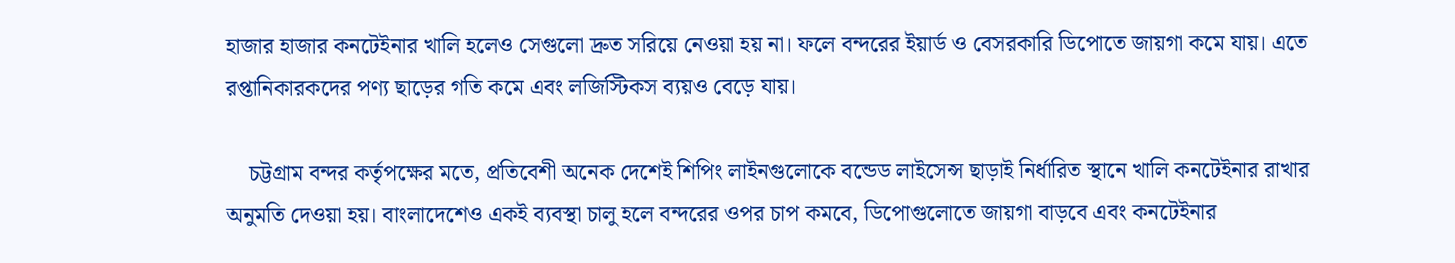হাজার হাজার কনটেইনার খালি হলেও সেগুলো দ্রুত সরিয়ে নেওয়া হয় না। ফলে বন্দরের ইয়ার্ড ও বেসরকারি ডিপোতে জায়গা কমে যায়। এতে রপ্তানিকারকদের পণ্য ছাড়ের গতি কমে এবং লজিস্টিকস ব্যয়ও বেড়ে যায়।

    চট্টগ্রাম বন্দর কর্তৃপক্ষের মতে, প্রতিবেশী অনেক দেশেই শিপিং লাইনগুলোকে বন্ডেড লাইসেন্স ছাড়াই নির্ধারিত স্থানে খালি কনটেইনার রাখার অনুমতি দেওয়া হয়। বাংলাদেশেও একই ব্যবস্থা চালু হলে বন্দরের ওপর চাপ কমবে, ডিপোগুলোতে জায়গা বাড়বে এবং কনটেইনার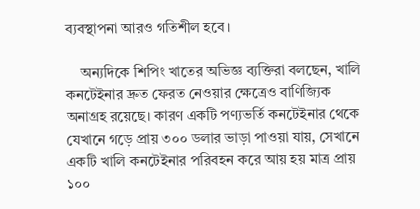ব্যবস্থাপনা আরও গতিশীল হবে।

    অন্যদিকে শিপিং খাতের অভিজ্ঞ ব্যক্তিরা বলছেন, খালি কনটেইনার দ্রুত ফেরত নেওয়ার ক্ষেত্রেও বাণিজ্যিক অনাগ্রহ রয়েছে। কারণ একটি পণ্যভর্তি কনটেইনার থেকে যেখানে গড়ে প্রায় ৩০০ ডলার ভাড়া পাওয়া যায়, সেখানে একটি খালি কনটেইনার পরিবহন করে আয় হয় মাত্র প্রায় ১০০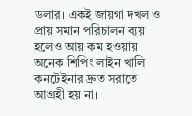ডলার। একই জায়গা দখল ও প্রায় সমান পরিচালন ব্যয় হলেও আয় কম হওয়ায় অনেক শিপিং লাইন খালি কনটেইনার দ্রুত সরাতে আগ্রহী হয় না।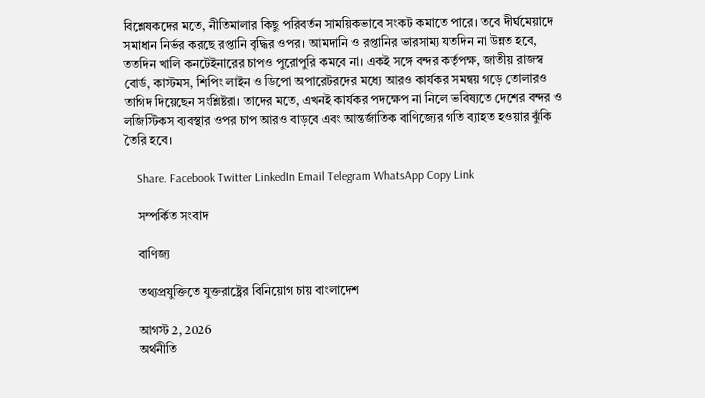বিশ্লেষকদের মতে, নীতিমালার কিছু পরিবর্তন সাময়িকভাবে সংকট কমাতে পারে। তবে দীর্ঘমেয়াদে সমাধান নির্ভর করছে রপ্তানি বৃদ্ধির ওপর। আমদানি ও রপ্তানির ভারসাম্য যতদিন না উন্নত হবে, ততদিন খালি কনটেইনারের চাপও পুরোপুরি কমবে না। একই সঙ্গে বন্দর কর্তৃপক্ষ, জাতীয় রাজস্ব বোর্ড, কাস্টমস, শিপিং লাইন ও ডিপো অপারেটরদের মধ্যে আরও কার্যকর সমন্বয় গড়ে তোলারও তাগিদ দিয়েছেন সংশ্লিষ্টরা। তাদের মতে, এখনই কার্যকর পদক্ষেপ না নিলে ভবিষ্যতে দেশের বন্দর ও লজিস্টিকস ব্যবস্থার ওপর চাপ আরও বাড়বে এবং আন্তর্জাতিক বাণিজ্যের গতি ব্যাহত হওয়ার ঝুঁকি তৈরি হবে।

    Share. Facebook Twitter LinkedIn Email Telegram WhatsApp Copy Link

    সম্পর্কিত সংবাদ

    বাণিজ্য

    তথ্যপ্রযুক্তিতে যুক্তরাষ্ট্রের বিনিয়োগ চায় বাংলাদেশ

    আগস্ট 2, 2026
    অর্থনীতি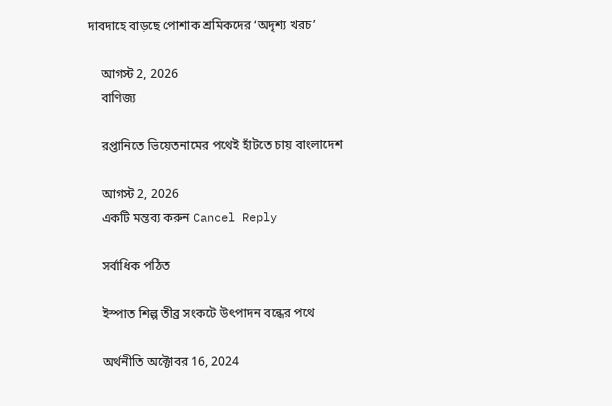দাবদাহে বাড়ছে পোশাক শ্রমিকদের ‘অদৃশ্য খরচ’

    আগস্ট 2, 2026
    বাণিজ্য

    রপ্তানিতে ভিয়েতনামের পথেই হাঁটতে চায় বাংলাদেশ

    আগস্ট 2, 2026
    একটি মন্তব্য করুন Cancel Reply

    সর্বাধিক পঠিত

    ইস্পাত শিল্প তীব্র সংকটে উৎপাদন বন্ধের পথে

    অর্থনীতি অক্টোবর 16, 2024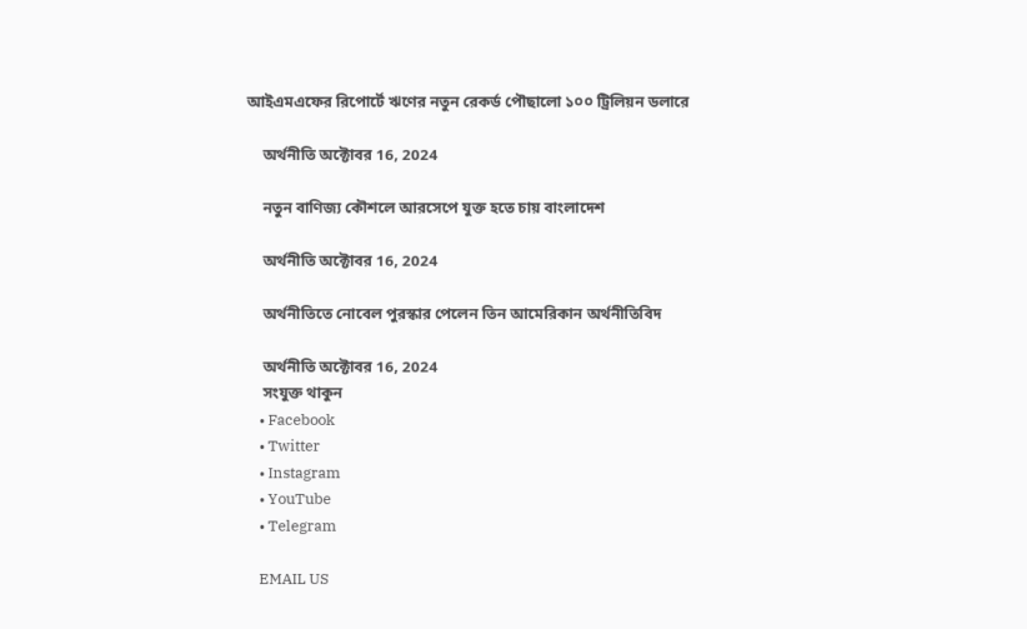আইএমএফের রিপোর্টে ঋণের নতুন রেকর্ড পৌছালো ১০০ ট্রিলিয়ন ডলারে

    অর্থনীতি অক্টোবর 16, 2024

    নতুন বাণিজ্য কৌশলে আরসেপে যুক্ত হতে চায় বাংলাদেশ

    অর্থনীতি অক্টোবর 16, 2024

    অর্থনীতিতে নোবেল পুরস্কার পেলেন তিন আমেরিকান অর্থনীতিবিদ

    অর্থনীতি অক্টোবর 16, 2024
    সংযুক্ত থাকুন
    • Facebook
    • Twitter
    • Instagram
    • YouTube
    • Telegram

    EMAIL US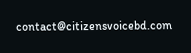contact@citizensvoicebd.com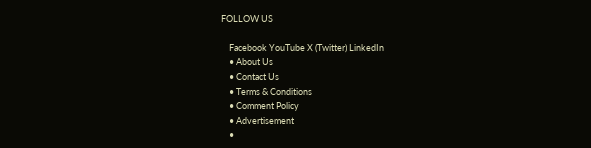FOLLOW US

    Facebook YouTube X (Twitter) LinkedIn
    • About Us
    • Contact Us
    • Terms & Conditions
    • Comment Policy
    • Advertisement
    •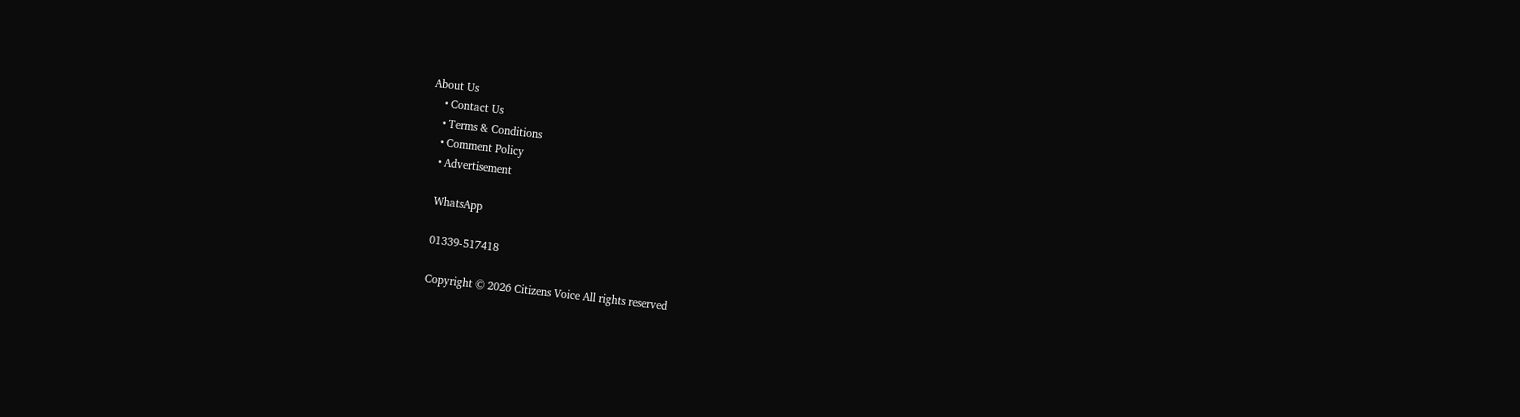About Us
    • Contact Us
    • Terms & Conditions
    • Comment Policy
    • Advertisement

    WhatsApp

    01339-517418

    Copyright © 2026 Citizens Voice All rights reserved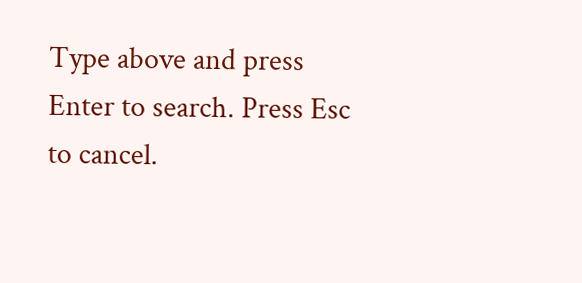Type above and press Enter to search. Press Esc to cancel.